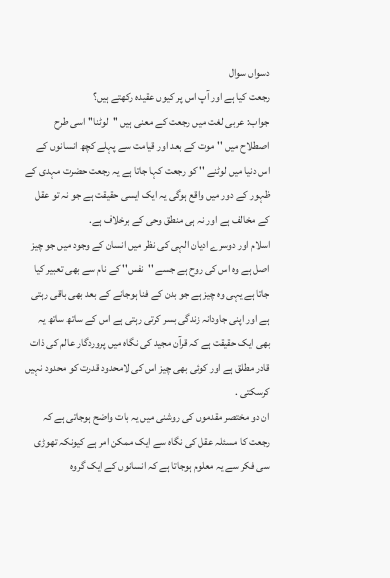دسواں سوال
رجعت کیا ہے اور آپ اس پر کیوں عقیدہ رکھتے ہیں؟
جواب: عربی لغت میں رجعت کے معنی ہیں ''لوٹنا'' اسی طرح اصطلاح میں ''موت کے بعد اور قیامت سے پہلے کچھ انسانوں کے اس دنیا میں لوٹنے '' کو رجعت کہا جاتا ہے یہ رجعت حضرت مہدی کے ظہور کے دور میں واقع ہوگی یہ ایک ایسی حقیقت ہے جو نہ تو عقل کے مخالف ہے اور نہ ہی منطق وحی کے برخلاف ہے.
اسلام اور دوسرے ادیان الہی کی نظر میں انسان کے وجود میں جو چیز اصل ہے وہ اس کی روح ہے جسے ''نفس'' کے نام سے بھی تعبیر کیا جاتا ہے یہی وہ چیز ہے جو بدن کے فنا ہوجانے کے بعد بھی باقی رہتی ہے اور اپنی جاودانہ زندگی بسر کرتی رہتی ہے اس کے ساتھ ساتھ یہ بھی ایک حقیقت ہے کہ قرآن مجید کی نگاہ میں پروردگار عالم کی ذات قادر مطلق ہے اور کوئی بھی چیز اس کی لامحدود قدرت کو محدود نہیں کرسکتی .
ان دو مختصر مقدموں کی روشنی میں یہ بات واضح ہوجاتی ہے کہ رجعت کا مسئلہ عقل کی نگاہ سے ایک ممکن امر ہے کیونکہ تھوڑی سی فکر سے یہ معلوم ہوجاتا ہے کہ انسانوں کے ایک گروہ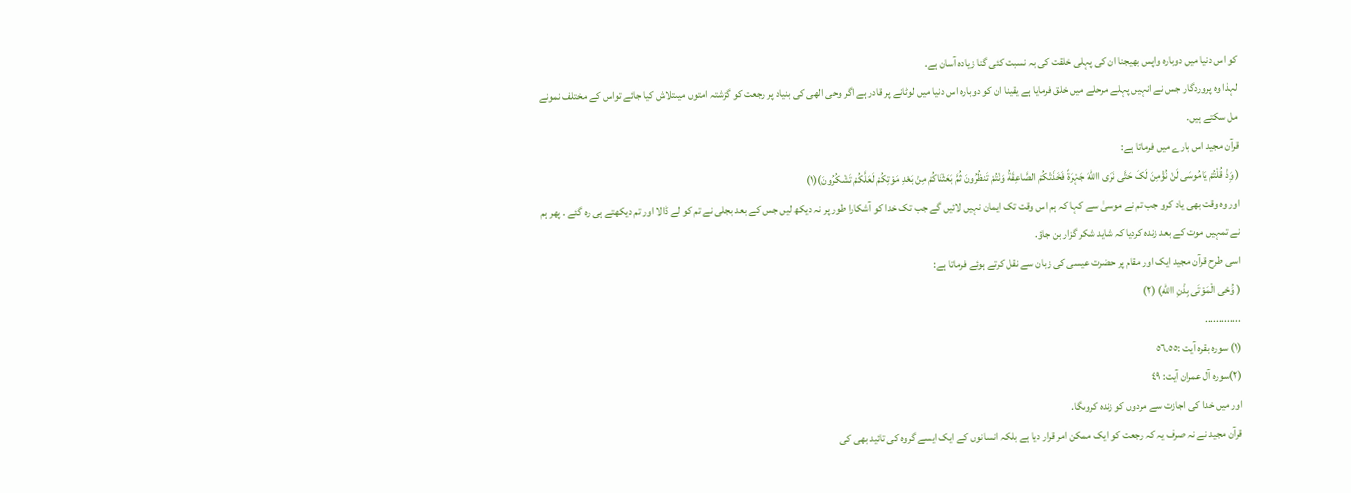کو اس دنیا میں دوبارہ واپس بھیجنا ان کی پہلی خلقت کی بہ نسبت کئی گنا زیادہ آسان ہے.
لہذا وہ پروردگار جس نے انہیں پہلے مرحلے میں خلق فرمایا ہے یقینا ان کو دوبارہ اس دنیا میں لوٹانے پر قادر ہے اگر وحی الھی کی بنیاد پر رجعت کو گزشتہ امتوں میںتلاش کیا جائے تواس کے مختلف نمونے مل سکتے ہیں.
قرآن مجید اس بارے میں فرماتا ہے:
( وَِذْ قُلْتُمْ یَامُوسَی لَنْ نُؤْمِنَ لَکَ حَتَّی نَرَی االلهَ جَہْرَةً فَخَذَتْکُمْ الصَّاعِقَةُ وَنْتُمْ تَنظُرُونَ ثُمَّ بَعَثْنَاکُمْ مِنْ بَعْدِ مَوْتِکُمْ لَعَلَّکُمْ تَشْکُرُونَ)(١)
اور وہ وقت بھی یاد کرو جب تم نے موسیٰ سے کہا کہ ہم اس وقت تک ایمان نہیں لائیں گے جب تک خدا کو آشکارا طور پر نہ دیکھ لیں جس کے بعد بجلی نے تم کو لے ڈالا اور تم دیکھتے ہی رہ گئے . پھر ہم نے تمہیں موت کے بعد زندہ کردیا کہ شاید شکر گزار بن جاؤ.
اسی طرح قرآن مجید ایک اور مقام پر حضرت عیسی کی زبان سے نقل کرتے ہوئے فرماتا ہے:
( وَُحْی الْمَوْتَی بِذْنِ االلهِ) (٢)
.............
(١) سورہ بقرہ آیت :٥٥۔٥٦
(٢)سورہ آل عمران آیت: ٤٩
اور میں خدا کی اجازت سے مردوں کو زندہ کروںگا.
قرآن مجید نے نہ صرف یہ کہ رجعت کو ایک ممکن امر قرار دیا ہے بلکہ انسانوں کے ایک ایسے گروہ کی تائید بھی کی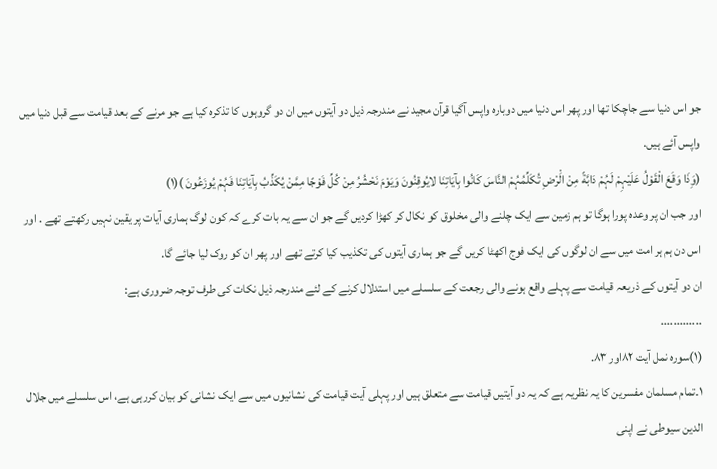جو اس دنیا سے جاچکا تھا اور پھر اس دنیا میں دوبارہ واپس آگیا قرآن مجید نے مندرجہ ذیل دو آیتوں میں ان دو گروہوں کا تذکرہ کیا ہے جو مرنے کے بعد قیامت سے قبل دنیا میں واپس آئے ہیں.
(وَِذَا وَقَعَ الْقَوْلُ عَلَیْہِمْ لَہُمْ دَابَّةً مِنْ الَْرْضِ تُکَلِّمُہُمْ النَّاسَ کَانُوا بِآیَاتِنَا لایُوقِنُونَ وَیَوْمَ نَحْشُرُ مِنْ کُلِّ فَوْجًا مِمَّنْ یُکَذِّبُ بِآیَاتِنَا فَہُمْ یُوزَعُونَ )(١)
اور جب ان پر وعدہ پورا ہوگا تو ہم زمین سے ایک چلنے والی مخلوق کو نکال کر کھڑا کردیں گے جو ان سے یہ بات کرے کہ کون لوگ ہماری آیات پر یقین نہیں رکھتے تھے . اور اس دن ہم ہر امت میں سے ان لوگوں کی ایک فوج اکھٹا کریں گے جو ہماری آیتوں کی تکذیب کیا کرتے تھے اور پھر ان کو روک لیا جائے گا.
ان دو آیتوں کے ذریعہ قیامت سے پہلے واقع ہونے والی رجعت کے سلسلے میں استدلال کرنے کے لئے مندرجہ ذیل نکات کی طرف توجہ ضروری ہے:
.............
(١)سورہ نمل آیت ٨٢اور ٨٣.
١۔تمام مسلمان مفسرین کا یہ نظریہ ہے کہ یہ دو آیتیں قیامت سے متعلق ہیں اور پہلی آیت قیامت کی نشانیوں میں سے ایک نشانی کو بیان کررہی ہے، اس سلسلے میں جلال الدین سیوطی نے اپنی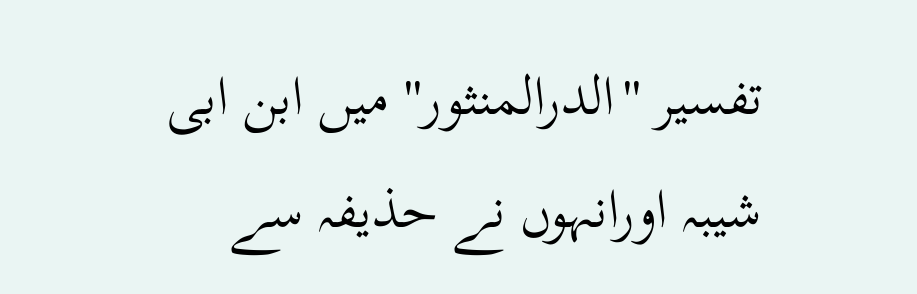تفسیر ''الدرالمنثور'' میں ابن ابی شیبہ اورانہوں نے حذیفہ سے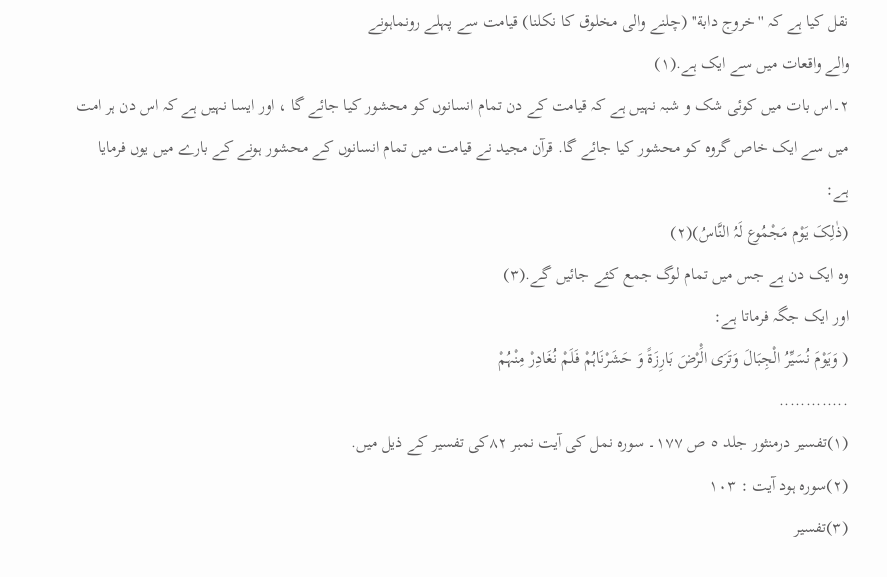نقل کیا ہے کہ ''خروج دابة'' (چلنے والی مخلوق کا نکلنا) قیامت سے پہلے رونماہونے
والے واقعات میں سے ایک ہے.(١)
٢۔اس بات میں کوئی شک و شبہ نہیں ہے کہ قیامت کے دن تمام انسانوں کو محشور کیا جائے گا ، اور ایسا نہیں ہے کہ اس دن ہر امت میں سے ایک خاص گروہ کو محشور کیا جائے گا. قرآن مجید نے قیامت میں تمام انسانوں کے محشور ہونے کے بارے میں یوں فرمایا ہے:
(ذٰلِکَ یَوْم مَجْمُوع لَہُ النَّاسُ)(٢)
وہ ایک دن ہے جس میں تمام لوگ جمع کئے جائیں گے.(٣)
اور ایک جگہ فرماتا ہے:
( وَیَوْمَ نُسَیِّرُ الْجِبَالَ وَتَرَی الَْرْضَ بَارِزَةً وَ حَشَرْنَاہُمْ فَلَمْ نُغَادِرْ مِنْہُمْ
.............
(١)تفسیر درمنثور جلد ٥ ص ١٧٧۔ سورہ نمل کی آیت نمبر ٨٢کی تفسیر کے ذیل میں.
(٢)سورہ ہود آیت : ١٠٣
(٣)تفسیر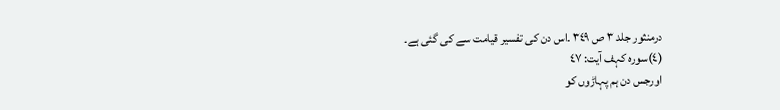درمنثور جلد ٣ ص ٣٤٩ ۔اس دن کی تفسیر قیامت سے کی گئی ہے۔
(٤)سورہ کہف آیت: ٤٧
اورجس دن ہم پہاڑوں کو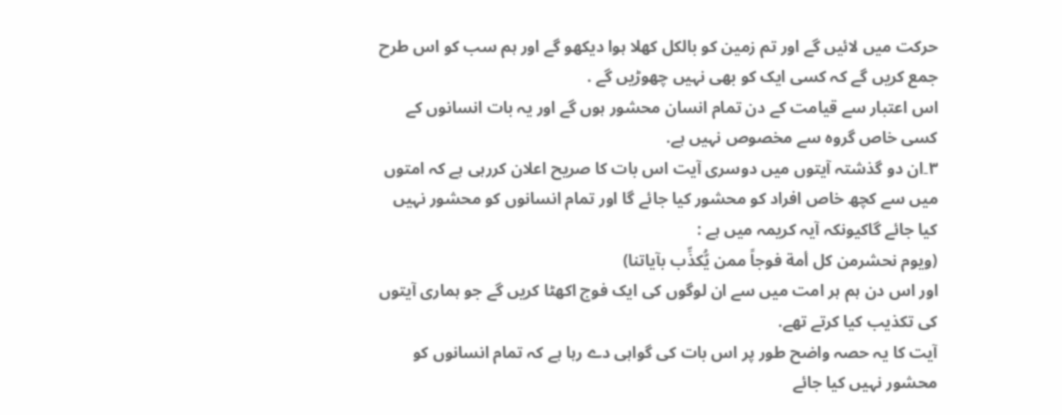حرکت میں لائیں گے اور تم زمین کو بالکل کھلا ہوا دیکھو گے اور ہم سب کو اس طرح جمع کریں گے کہ کسی ایک کو بھی نہیں چھوڑیں گے .
اس اعتبار سے قیامت کے دن تمام انسان محشور ہوں گے اور یہ بات انسانوں کے کسی خاص گروہ سے مخصوص نہیں ہے.
٣۔ان دو گذشتہ آیتوں میں دوسری آیت اس بات کا صریح اعلان کررہی ہے کہ امتوں میں سے کچھ خاص افراد کو محشور کیا جائے گا اور تمام انسانوں کو محشور نہیں کیا جائے گاکیونکہ آیہ کریمہ میں ہے :
(ویوم نحشرمن کل أمة فوجاً ممن یُّکذِّب بآیاتنا)
اور اس دن ہم ہر امت میں سے ان لوگوں کی ایک فوج اکھٹا کریں گے جو ہماری آیتوں کی تکذیب کیا کرتے تھے.
آیت کا یہ حصہ واضح طور پر اس بات کی گواہی دے رہا ہے کہ تمام انسانوں کو محشور نہیں کیا جائے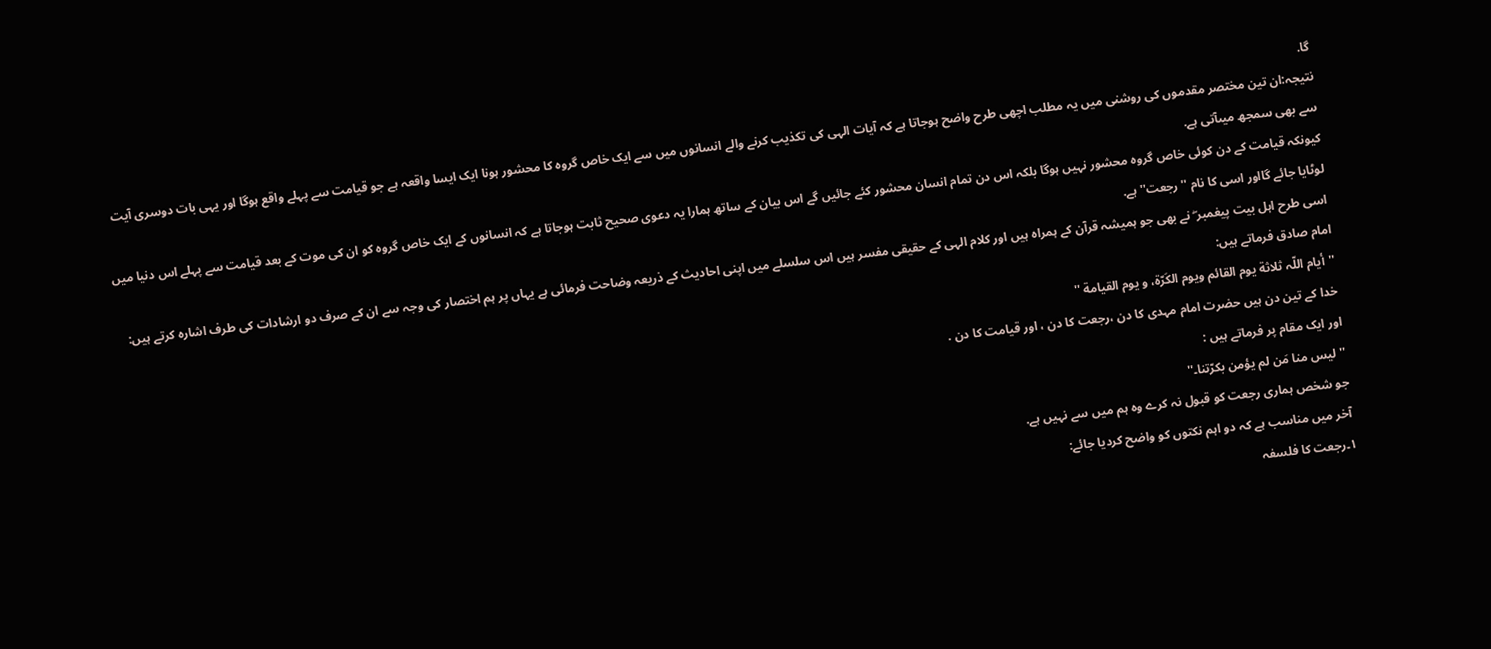گا.
نتیجہ:ان تین مختصر مقدموں کی روشنی میں یہ مطلب اچھی طرح واضح ہوجاتا ہے کہ آیات الہی کی تکذیب کرنے والے انسانوں میں سے ایک خاص گروہ کا محشور ہونا ایک ایسا واقعہ ہے جو قیامت سے پہلے واقع ہوگا اور یہی بات دوسری آیت سے بھی سمجھ میںآتی ہے.
کیونکہ قیامت کے دن کوئی خاص گروہ محشور نہیں ہوگا بلکہ اس دن تمام انسان محشور کئے جائیں گے اس بیان کے ساتھ ہمارا یہ دعوی صحیح ثابت ہوجاتا ہے کہ انسانوں کے ایک خاص گروہ کو ان کی موت کے بعد قیامت سے پہلے اس دنیا میں لوٹایا جائے گااور اسی کا نام ''رجعت'' ہے.
اسی طرح اہل بیت پیغمبر ۖ نے بھی جو ہمیشہ قرآن کے ہمراہ ہیں اور کلام الہی کے حقیقی مفسر ہیں اس سلسلے میں اپنی احادیث کے ذریعہ وضاحت فرمائی ہے یہاں پر ہم اختصار کی وجہ سے ان کے صرف دو ارشادات کی طرف اشارہ کرتے ہیں:
امام صادق فرماتے ہیں:
''أیام اللّہ ثلاثة یوم القائم ویوم الکَرّة، و یوم القیامة ''
خدا کے تین دن ہیں حضرت امام مہدی کا دن ،رجعت کا دن ، اور قیامت کا دن .
اور ایک مقام پر فرماتے ہیں :
''لیس منا مَن لم یؤمن بکرّتنا۔''
جو شخص ہماری رجعت کو قبول نہ کرے وہ ہم میں سے نہیں ہے.
آخر میں مناسب ہے کہ دو اہم نکتوں کو واضح کردیا جائے:
١۔رجعت کا فلسفہ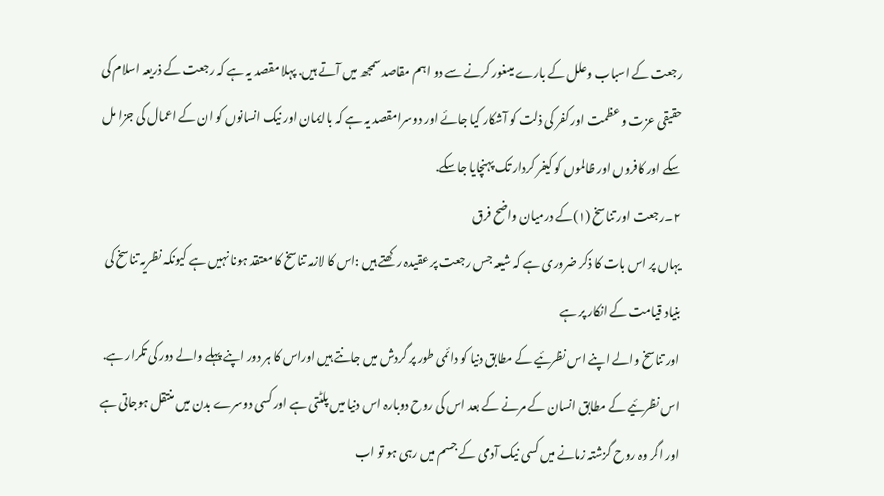رجعت کے اسباب وعلل کے بارے میںغور کرنے سے دو اہم مقاصد سمجھ میں آتے ہیں. پہلا مقصد یہ ہے کہ رجعت کے ذریعہ اسلام کی حقیقی عزت و عظمت اور کفر کی ذلت کو آشکار کیا جائے اور دوسرامقصد یہ ہے کہ باایمان اور نیک انسانوں کو ان کے اعمال کی جزا مل سکے اور کافروں اور ظالموں کو کیفر کردار تک پہنچایا جاسکے.
٢۔رجعت اور تناسخ (١)کے درمیان واضح فرق
یہاں پر اس بات کا ذکر ضروری ہے کہ شیعہ جس رجعت پر عقیدہ رکھتے ہیں :اس کا لازمہ تناسخ کا معتقد ہونا نہیں ہے کیونکہ نظریہ تناسخ کی بنیاد قیامت کے انکار پر ہے
اور تناسخ والے اپنے اس نظرئیے کے مطابق دنیا کو دائمی طور پر گردش میں جانتے ہیں اوراس کا ہر دور اپنے پہلے والے دور کی تکرار ہے.
اس نظرئیے کے مطابق انسان کے مرنے کے بعد اس کی روح دوبارہ اس دنیا میں پلٹتی ہے اور کسی دوسرے بدن میں منتقل ہوجاتی ہے اور اگر وہ روح گزشتہ زمانے میں کسی نیک آدمی کے جسم میں رہی ہو تو اب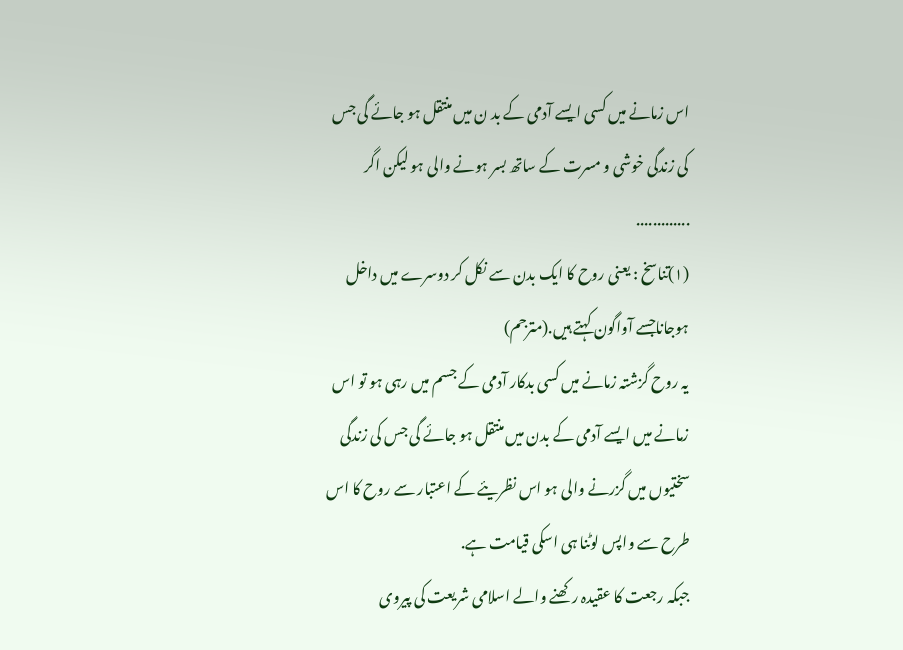اس زمانے میں کسی ایسے آدمی کے بد ن میں منتقل ہو جائے گی جس کی زندگی خوشی و مسرت کے ساتھ بسر ہونے والی ہو لیکن اگر
.............
(١)تناسخ : یعنی روح کا ایک بدن سے نکل کر دوسرے میں داخل ہوجاناجسے آواگون کہتے ہیں.(مترجم)
یہ روح گزشتہ زمانے میں کسی بدکار آدمی کے جسم میں رہی ہو تو اس زمانے میں ایسے آدمی کے بدن میں منتقل ہو جائے گی جس کی زندگی سختیوں میں گزرنے والی ہو اس نظریئے کے اعتبار سے روح کا اس طرح سے واپس لوٹنا ہی اسکی قیامت ہے.
جبکہ رجعت کا عقیدہ رکھنے والے اسلامی شریعت کی پیروی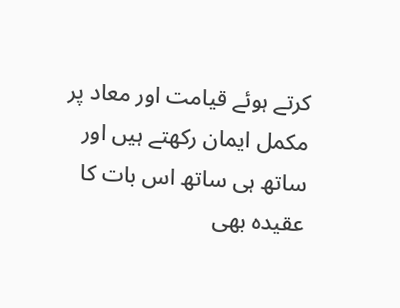کرتے ہوئے قیامت اور معاد پر مکمل ایمان رکھتے ہیں اور ساتھ ہی ساتھ اس بات کا عقیدہ بھی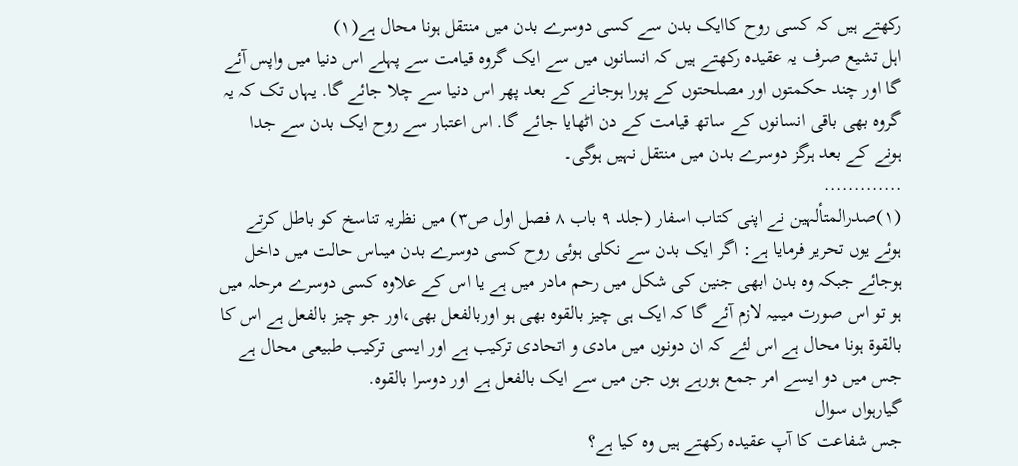رکھتے ہیں کہ کسی روح کاایک بدن سے کسی دوسرے بدن میں منتقل ہونا محال ہے(١)
اہل تشیع صرف یہ عقیدہ رکھتے ہیں کہ انسانوں میں سے ایک گروہ قیامت سے پہلے اس دنیا میں واپس آئے گا اور چند حکمتوں اور مصلحتوں کے پورا ہوجانے کے بعد پھر اس دنیا سے چلا جائے گا. یہاں تک کہ یہ گروہ بھی باقی انسانوں کے ساتھ قیامت کے دن اٹھایا جائے گا. اس اعتبار سے روح ایک بدن سے جدا ہونے کے بعد ہرگز دوسرے بدن میں منتقل نہیں ہوگی۔
.............
(١)صدرالمتألہین نے اپنی کتاب اسفار (جلد ٩ باب ٨ فصل اول ص٣) میں نظریہ تناسخ کو باطل کرتے
ہوئے یوں تحریر فرمایا ہے: اگر ایک بدن سے نکلی ہوئی روح کسی دوسرے بدن میںاس حالت میں داخل ہوجائے جبکہ وہ بدن ابھی جنین کی شکل میں رحم مادر میں ہے یا اس کے علاوہ کسی دوسرے مرحلہ میں ہو تو اس صورت میںیہ لازم آئے گا کہ ایک ہی چیز بالقوہ بھی ہو اوربالفعل بھی،اور جو چیز بالفعل ہے اس کا بالقوة ہونا محال ہے اس لئے کہ ان دونوں میں مادی و اتحادی ترکیب ہے اور ایسی ترکیب طبیعی محال ہے جس میں دو ایسے امر جمع ہورہے ہوں جن میں سے ایک بالفعل ہے اور دوسرا بالقوہ.
گیارہواں سوال
جس شفاعت کا آپ عقیدہ رکھتے ہیں وہ کیا ہے؟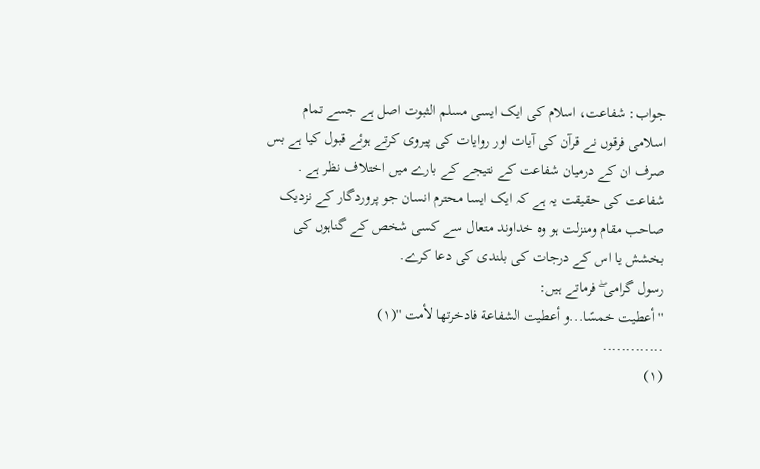جواب: شفاعت، اسلام کی ایک ایسی مسلم الثبوت اصل ہے جسے تمام اسلامی فرقوں نے قرآن کی آیات اور روایات کی پیروی کرتے ہوئے قبول کیا ہے بس صرف ان کے درمیان شفاعت کے نتیجے کے بارے میں اختلاف نظر ہے .
شفاعت کی حقیقت یہ ہے کہ ایک ایسا محترم انسان جو پروردگار کے نزدیک صاحب مقام ومنزلت ہو وہ خداوند متعال سے کسی شخص کے گناہوں کی بخشش یا اس کے درجات کی بلندی کی دعا کرے.
رسول گرامی ۖ فرماتے ہیں:
''أعطیت خمسًا...و أعطیت الشفاعة فادخرتھا لأمت ''(١)
.............
(١)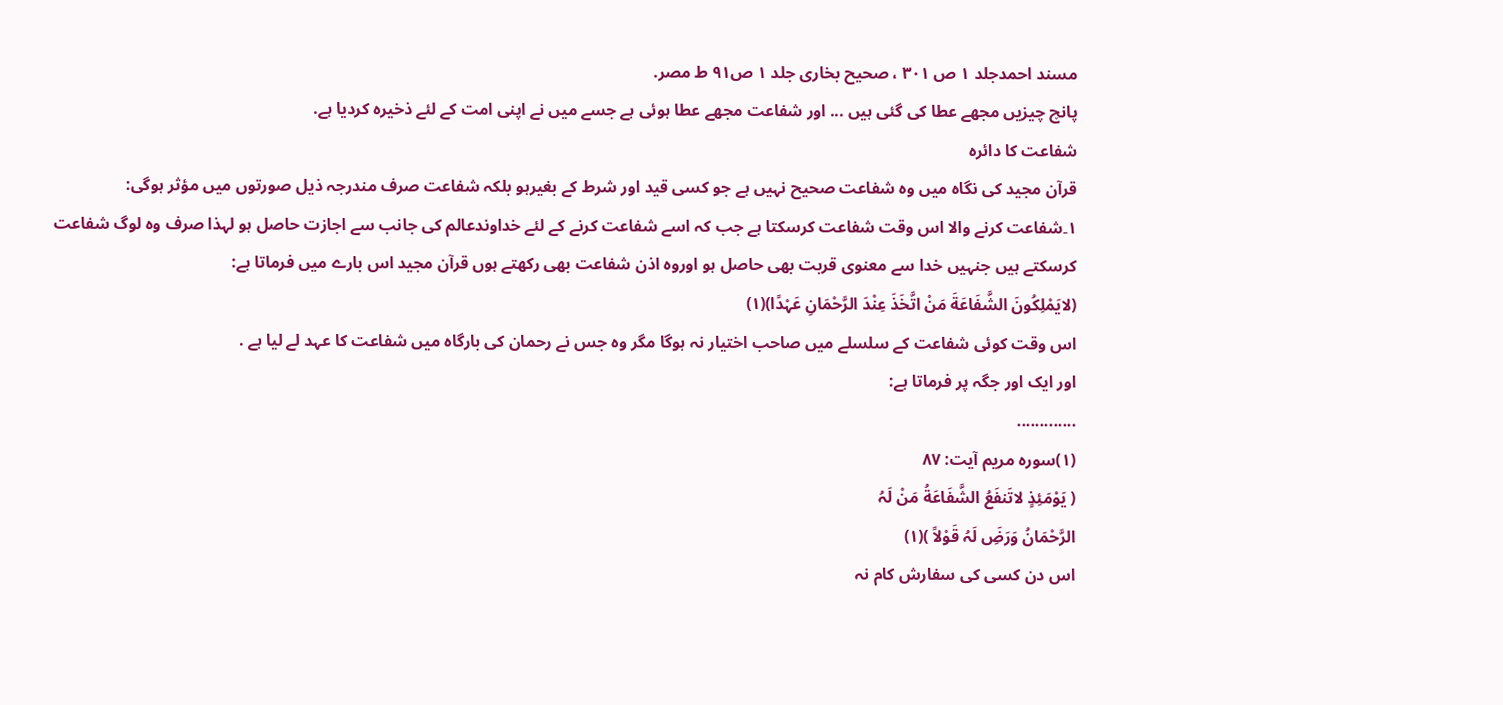مسند احمدجلد ١ ص ٣٠١ ، صحیح بخاری جلد ١ ص٩١ ط مصر.
پانچ چیزیں مجھے عطا کی گئی ہیں ... اور شفاعت مجھے عطا ہوئی ہے جسے میں نے اپنی امت کے لئے ذخیرہ کردیا ہے.
شفاعت کا دائرہ
قرآن مجید کی نگاہ میں وہ شفاعت صحیح نہیں ہے جو کسی قید اور شرط کے بغیرہو بلکہ شفاعت صرف مندرجہ ذیل صورتوں میں مؤثر ہوگی:
١۔شفاعت کرنے والا اس وقت شفاعت کرسکتا ہے جب کہ اسے شفاعت کرنے کے لئے خداوندعالم کی جانب سے اجازت حاصل ہو لہذا صرف وہ لوگ شفاعت کرسکتے ہیں جنہیں خدا سے معنوی قربت بھی حاصل ہو اوروہ اذن شفاعت بھی رکھتے ہوں قرآن مجید اس بارے میں فرماتا ہے:
(لایَمْلِکُونَ الشَّفَاعَةَ مَنْ اتَّخَذَ عِنْدَ الرَّحْمَانِ عَہْدًا)(١)
اس وقت کوئی شفاعت کے سلسلے میں صاحب اختیار نہ ہوگا مگر وہ جس نے رحمان کی بارگاہ میں شفاعت کا عہد لے لیا ہے .
اور ایک اور جگہ پر فرماتا ہے:
.............
(١)سورہ مریم آیت: ٨٧
( یَوْمَئِذٍ لاتَنفَعُ الشَّفَاعَةُ مَنْ لَہُ
الرَّحْمَانُ وَرَضَِ لَہُ قَوْلاً )(١)
اس دن کسی کی سفارش کام نہ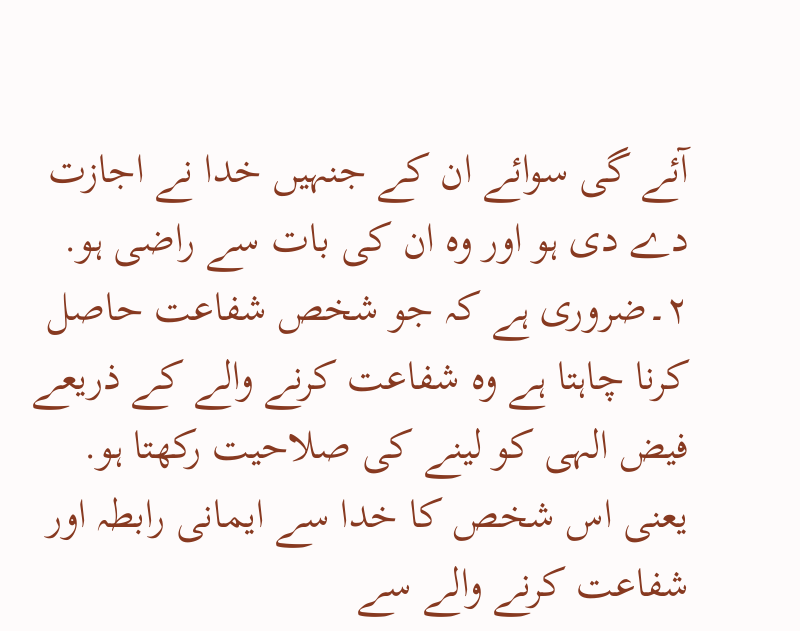آئے گی سوائے ان کے جنہیں خدا نے اجازت دے دی ہو اور وہ ان کی بات سے راضی ہو.
٢۔ضروری ہے کہ جو شخص شفاعت حاصل کرنا چاہتا ہے وہ شفاعت کرنے والے کے ذریعے فیض الہی کو لینے کی صلاحیت رکھتا ہو.
یعنی اس شخص کا خدا سے ایمانی رابطہ اور شفاعت کرنے والے سے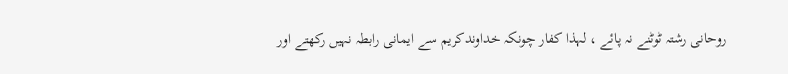روحانی رشتہ ٹوٹنے نہ پائے ، لہذا کفار چونکہ خداوندکریم سے ایمانی رابطہ نہیں رکھتے اور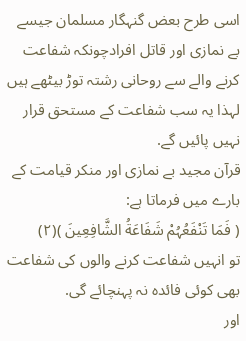اسی طرح بعض گنہگار مسلمان جیسے بے نمازی اور قاتل افرادچونکہ شفاعت کرنے والے سے روحانی رشتہ توڑ بیٹھے ہیں لہذا یہ سب شفاعت کے مستحق قرار نہیں پائیں گے.
قرآن مجید بے نمازی اور منکر قیامت کے بارے میں فرماتا ہے:
( فَمَا تَنْفَعُہُمْ شَفَاعَةُ الشَّافِعِینَ )(٢)
تو انہیں شفاعت کرنے والوں کی شفاعت بھی کوئی فائدہ نہ پہنچائے گی.
اور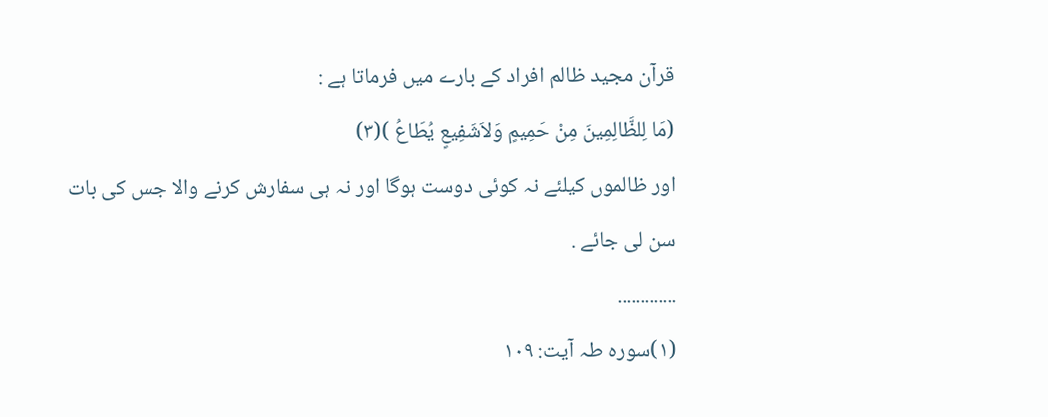قرآن مجید ظالم افراد کے بارے میں فرماتا ہے :
(مَا لِلظَّالِمِینَ مِنْ حَمِیمٍ وَلاَشَفِیعٍ یُطَاعُ )(٣)
اور ظالموں کیلئے نہ کوئی دوست ہوگا اور نہ ہی سفارش کرنے والا جس کی بات سن لی جائے .
.............
(١)سورہ طہ آیت: ١٠٩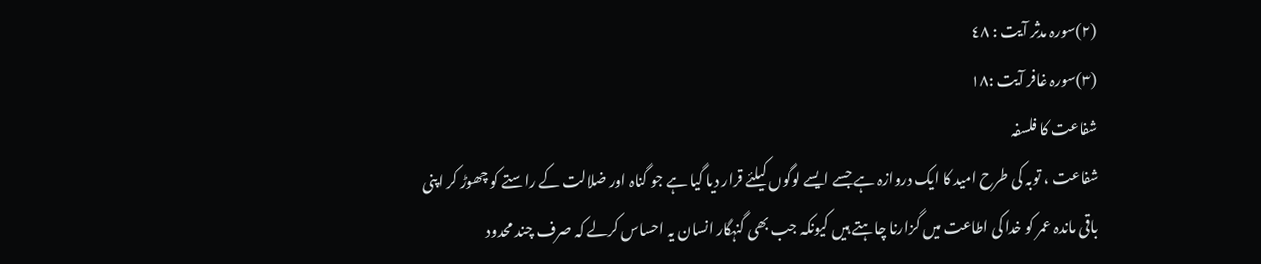(٢)سورہ مدثر آیت : ٤٨
(٣)سورہ غافر آیت :١٨
شفاعت کا فلسفہ
شفاعت ، توبہ کی طرح امید کا ایک دروازہ ہے جسے ایسے لوگوں کیلئے قرار دیا گیا ہے جو گناہ اور ضلالت کے راستے کو چھوڑ کر اپنی باقی ماندہ عمر کو خدا کی اطاعت میں گزارنا چاہتے ہیں کیونکہ جب بھی گنہگار انسان یہ احساس کرلے کہ صرف چند محدود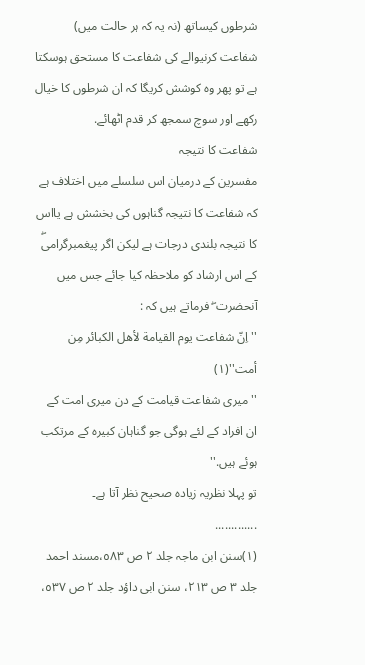شرطوں کیساتھ (نہ یہ کہ ہر حالت میں) شفاعت کرنیوالے کی شفاعت کا مستحق ہوسکتا ہے تو پھر وہ کوشش کریگا کہ ان شرطوں کا خیال رکھے اور سوچ سمجھ کر قدم اٹھائے.
شفاعت کا نتیجہ
مفسرین کے درمیان اس سلسلے میں اختلاف ہے کہ شفاعت کا نتیجہ گناہوں کی بخشش ہے یااس کا نتیجہ بلندی درجات ہے لیکن اگر پیغمبرگرامیۖ کے اس ارشاد کو ملاحظہ کیا جائے جس میں آنحضرت ۖ فرماتے ہیں کہ :
''اِنّ شفاعت یوم القیامة لأھل الکبائر مِن أمت''(١)
''میری شفاعت قیامت کے دن میری امت کے ان افراد کے لئے ہوگی جو گناہان کبیرہ کے مرتکب ہوئے ہیں.''
تو پہلا نظریہ زیادہ صحیح نظر آتا ہے۔
.............
(١)سنن ابن ماجہ جلد ٢ ص ٥٨٣،مسند احمد جلد ٣ ص ٢١٣، سنن ابی داؤد جلد ٢ ص ٥٣٧،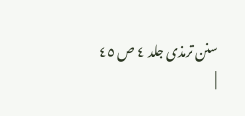سنن ترمذی جلد ٤ ص ٤٥
|